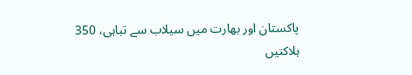پاکستان اور بھارت میں سیلاب سے تباہی، 350 ہلاکتیں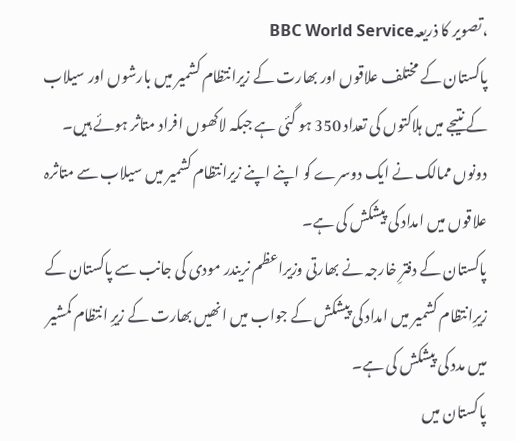،تصویر کا ذریعہBBC World Service
پاکستان کے مختلف علاقوں اور بھارت کے زیرانتظام کشمیر میں بارشوں اور سیلاب کے نتیجے میں ہلاکتوں کی تعداد 350 ہو گئی ہے جبکہ لاکھوں افراد متاثر ہوئے ہیں۔
دونوں ممالک نے ایک دوسرے کو اپنے اپنے زیرانتظام کشمیر میں سیلاب سے متاثرہ علاقوں میں امداد کی پیشکش کی ہے۔
پاکستان کے دفترِ خارجہ نے بھارتی وزیراعظم نریندر مودی کی جانب سے پاکستان کے زیرِانتظام کشمیر میں امداد کی پیشکش کے جواب میں انھیں بھارت کے زیرِ انتظام کمشیر میں مدد کی پیشکش کی ہے۔
پاکستان میں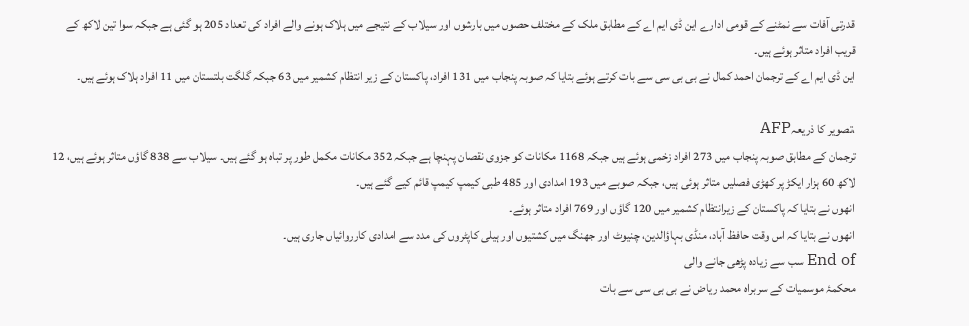قدرتی آفات سے نمٹنے کے قومی ادارے این ڈی ایم اے کے مطابق ملک کے مختلف حصوں میں بارشوں اور سیلاب کے نتیجے میں ہلاک ہونے والے افراد کی تعداد 205 ہو گئی ہے جبکہ سوا تین لاکھ کے قریب افراد متاثر ہوئے ہیں۔
این ڈی ایم اے کے ترجمان احمد کمال نے بی بی سی سے بات کرتے ہوئے بتایا کہ صوبہ پنجاب میں 131 افراد، پاکستان کے زیر انتظام کشمیر میں 63 جبکہ گلگت بلتستان میں 11 افراد ہلاک ہوئے ہیں۔

،تصویر کا ذریعہAFP
ترجمان کے مطابق صوبہ پنجاب میں 273 افراد زخمی ہوئے ہیں جبکہ 1168 مکانات کو جزوی نقصان پہنچا ہے جبکہ 352 مکانات مکمل طور پر تباہ ہو گئے ہیں۔ سیلاب سے 838 گاؤں متاثر ہوئے ہیں، 12 لاکھ 60 ہزار ایکڑ پر کھڑی فصلیں متاثر ہوئی ہیں، جبکہ صوبے میں 193 امدادی اور 485 طبی کیمپ کیمپ قائم کیے گئے ہیں۔
انھوں نے بتایا کہ پاکستان کے زیرانتظام کشمیر میں 120 گاؤں اور 769 افراد متاثر ہوئے۔
انھوں نے بتایا کہ اس وقت حافظ آباد، منڈی بہاؤالدین، چنیوٹ اور جھنگ میں کشتیوں اور ہیلی کاپٹروں کی مدد سے امدادی کارروائیاں جاری ہیں۔
End of سب سے زیادہ پڑھی جانے والی
محکمۂ موسمیات کے سربراہ محمد ریاض نے بی بی سی سے بات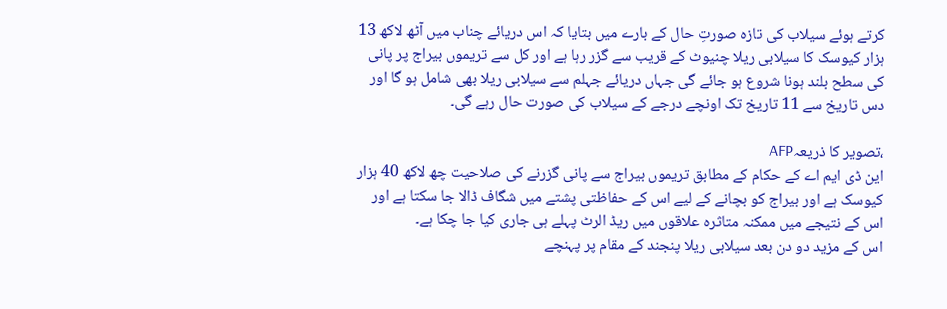کرتے ہوئے سیلاب کی تازہ صورتِ حال کے بارے میں بتایا کہ اس دریائے چناب میں آٹھ لاکھ 13 ہزار کیوسک کا سیلابی ریلا چنیوٹ کے قریب سے گزر رہا ہے اور کل سے تریموں بیراج پر پانی کی سطح بلند ہونا شروع ہو جائے گی جہاں دریائے جہلم سے سیلابی ریلا بھی شامل ہو گا اور دس تاریخ سے 11 تاریخ تک اونچے درجے کے سیلاب کی صورت حال رہے گی۔

،تصویر کا ذریعہAFP
این ڈی ایم اے کے حکام کے مطابق تریموں بیراج سے پانی گزرنے کی صلاحیت چھ لاکھ 40 ہزار کیوسک ہے اور بیراج کو بچانے کے لیے اس کے حفاظتی پشتے میں شگاف ڈالا جا سکتا ہے اور اس کے نتیجے میں ممکنہ متاثرہ علاقوں میں ریڈ الرٹ پہلے ہی جاری کیا جا چکا ہے۔
اس کے مزید دو دن بعد سیلابی ریلا پنجند کے مقام پر پہنچے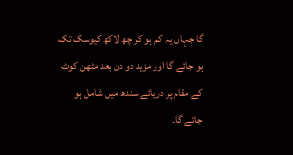گا جہاں یہ کم ہو کر چھ لاکھ کیوسک تک ہو جائے گا اور مزید دو دن بعد مٹھن کوٹ کے مقام پر دریائے سندھ میں شامل ہو جائے گا۔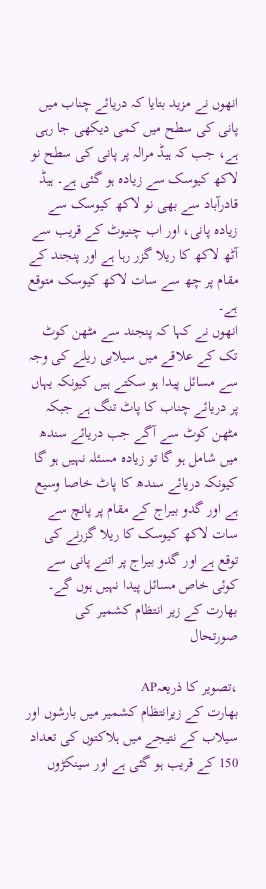انھوں نے مزید بتایا کہ دریائے چناب میں پانی کی سطح میں کمی دیکھی جا رہی ہے، جب کہ ہیڈ مرالہ پر پانی کی سطح نو لاکھ کیوسک سے زیادہ ہو گئی ہے۔ ہیڈ قادرآباد سے بھی نو لاکھ کیوسک سے زیادہ پانی، اور اب چنیوٹ کے قریب سے آٹھ لاکھ کا ریلا گزر رہا ہے اور پنجند کے مقام پر چھ سے سات لاکھ کیوسک متوقع ہے۔
انھوں نے کہا کہ پنجند سے مٹھن کوٹ تک کے علاقے میں سیلابی ریلے کی وجہ سے مسائل پیدا ہو سکتے ہیں کیونکہ یہاں پر دریائے چناب کا پاٹ تنگ ہے جبکہ مٹھن کوٹ سے آگے جب دریائے سندھ میں شامل ہو گا تو زیادہ مسئلہ نہیں ہو گا کیونکہ دریائے سندھ کا پاٹ خاصا وسیع ہے اور گدو بیراج کے مقام پر پانچ سے سات لاکھ کیوسک کا ریلا گزرنے کی توقع ہے اور گدو بیراج پر اتنے پانی سے کوئی خاص مسائل پیدا نہیں ہوں گے۔
بھارت کے زیر انتظام کشمیر کی صورتحال

،تصویر کا ذریعہAP
بھارت کے زیرانتظام کشمیر میں بارشوں اور سیلاب کے نتیجے میں ہلاکتوں کی تعداد 150 کے قریب ہو گئی ہے اور سینکڑوں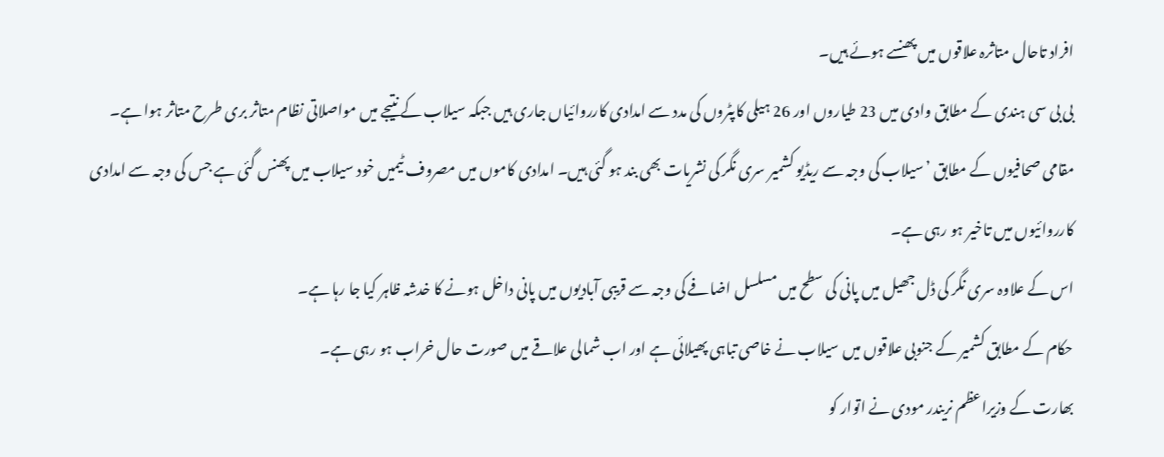افراد تاحال متاثرہ علاقوں میں پھنسے ہوئے ہیں۔
بی بی سی ہندی کے مطابق وادی میں 23 طیاروں اور 26 ہیلی کاپٹروں کی مدد سے امدادی کارروائیاں جاری ہیں جبکہ سیلاب کے نتیجے میں مواصلاتی نظام متاثر بری طرح متاثر ہوا ہے۔
مقامی صحافیوں کے مطابق ’سیلاب کی وجہ سے ریڈیو کشمیر سری نگر کی نشریات بھی بند ہو گئی ہیں۔ امدادی کاموں میں مصروف ٹیمیں خود سیلاب میں پھنس گئی ہے جس کی وجہ سے امدادی کارروائیوں میں تاخیر ہو رہی ہے۔
اس کے علاوہ سری نگر کی ڈل جھیل میں پانی کی سطح میں مسلسل اضافے کی وجہ سے قریبی آبادیوں میں پانی داخل ہونے کا خدشہ ظاہر کیا جا رہا ہے۔
حکام کے مطابق کشمیر کے جنوبی علاقوں میں سیلاب نے خاصی تباہی پھیلائی ہے اور اب شمالی علاقے میں صورت حال خراب ہو رہی ہے۔
بھارت کے وزیراعظم نریندر مودی نے اتوار کو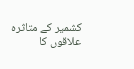کشمیر کے متاثرہ علاقوں کا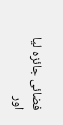فضائی جائزہ لیا اور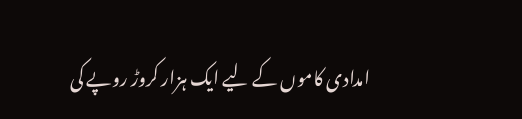امدادی کاموں کے لیے ایک ہزار کروڑ روپے کی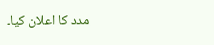مدد کا اعلان کیا۔